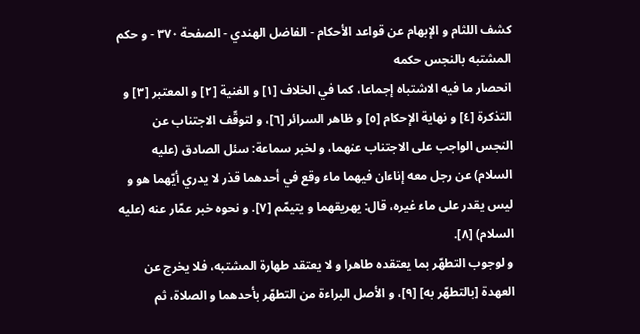كشف اللثام و الإبهام عن قواعد الأحكام - الفاضل الهندي - الصفحة ٣٧٠ - و حكم المشتبه بالنجس حكمه
انحصار ما فيه الاشتباه إجماعا، كما في الخلاف [١] و الغنية [٢] و المعتبر [٣] و التذكرة [٤] و نهاية الإحكام [٥] و ظاهر السرائر [٦]، و لتوقّف الاجتناب عن النجس الواجب على الاجتناب عنهما، و لخبر سماعة: سئل الصادق (عليه السلام) عن رجل معه إناءان فيهما ماء وقع في أحدهما قذر لا يدري أيّهما هو و ليس يقدر على ماء غيره، قال: يهريقهما و يتيمّم [٧]. و نحوه خبر عمّار عنه (عليه السلام) [٨].
و لوجوب التطهّر بما يعتقده طاهرا و لا يعتقد طهارة المشتبه، فلا يخرج عن العهدة [بالتطهّر به] [٩]، و الأصل البراءة من التطهّر بأحدهما و الصلاة، ثم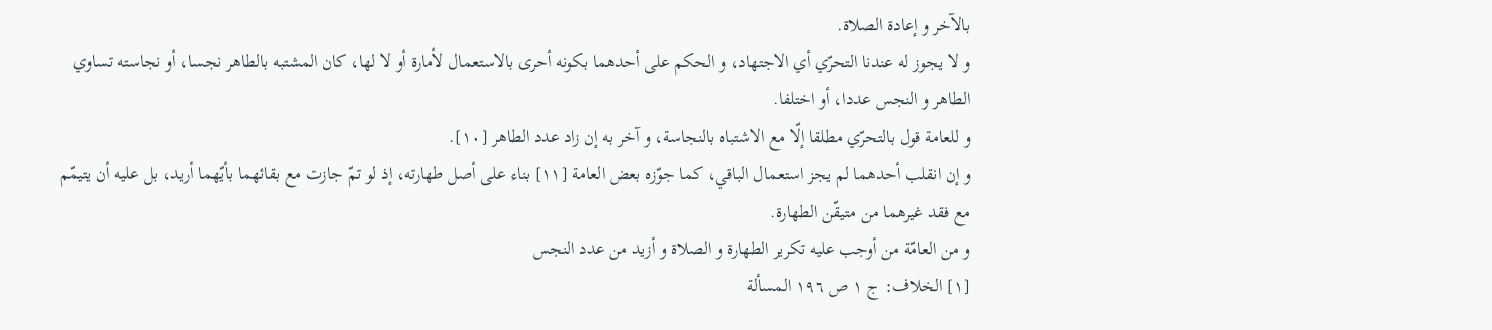بالآخر و إعادة الصلاة.
و لا يجوز له عندنا التحرّي أي الاجتهاد، و الحكم على أحدهما بكونه أحرى بالاستعمال لأمارة أو لا لها، كان المشتبه بالطاهر نجسا، أو نجاسته تساوي الطاهر و النجس عددا، أو اختلفا.
و للعامة قول بالتحرّي مطلقا إلّا مع الاشتباه بالنجاسة، و آخر به إن زاد عدد الطاهر [١٠].
و إن انقلب أحدهما لم يجز استعمال الباقي، كما جوّزه بعض العامة [١١] بناء على أصل طهارته، إذ لو تمّ جازت مع بقائهما بأيّهما أريد، بل عليه أن يتيمّم مع فقد غيرهما من متيقّن الطهارة.
و من العامّة من أوجب عليه تكرير الطهارة و الصلاة و أزيد من عدد النجس
[١] الخلاف: ج ١ ص ١٩٦ المسألة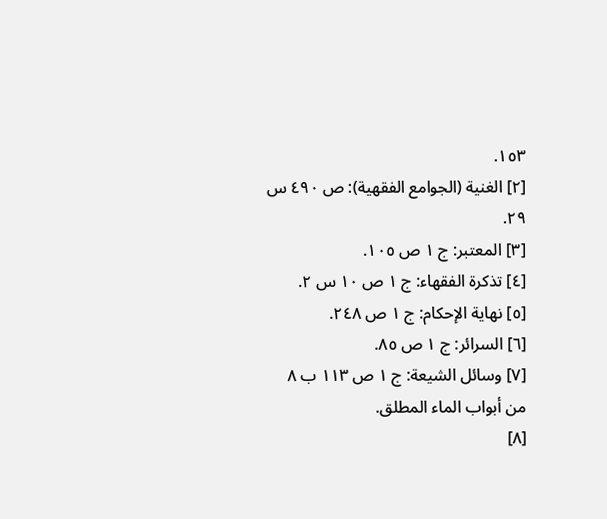١٥٣.
[٢] الغنية (الجوامع الفقهية): ص ٤٩٠ س ٢٩.
[٣] المعتبر: ج ١ ص ١٠٥.
[٤] تذكرة الفقهاء: ج ١ ص ١٠ س ٢.
[٥] نهاية الإحكام: ج ١ ص ٢٤٨.
[٦] السرائر: ج ١ ص ٨٥.
[٧] وسائل الشيعة: ج ١ ص ١١٣ ب ٨ من أبواب الماء المطلق.
[٨]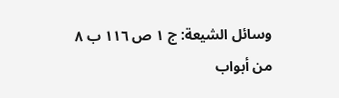وسائل الشيعة: ج ١ ص ١١٦ ب ٨ من أبواب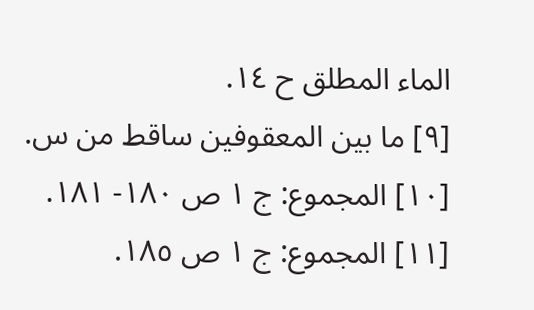الماء المطلق ح ١٤.
[٩] ما بين المعقوفين ساقط من س.
[١٠] المجموع: ج ١ ص ١٨٠- ١٨١.
[١١] المجموع: ج ١ ص ١٨٥.